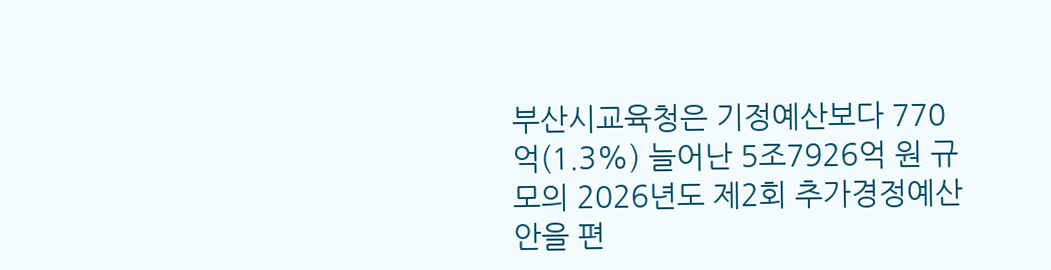부산시교육청은 기정예산보다 770억(1.3%) 늘어난 5조7926억 원 규모의 2026년도 제2회 추가경정예산안을 편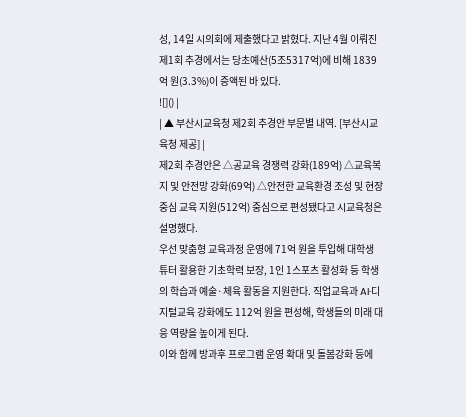성, 14일 시의회에 제출했다고 밝혔다. 지난 4월 이뤄진 제1회 추경에서는 당초예산(5조5317억)에 비해 1839억 원(3.3%)이 증액된 바 있다.
![]() |
| ▲ 부산시교육청 제2회 추경안 부문별 내역. [부산시교육청 제공] |
제2회 추경안은 △공교육 경쟁력 강화(189억) △교육복지 및 안전망 강화(69억) △안전한 교육환경 조성 및 현장 중심 교육 지원(512억) 중심으로 편성됐다고 시교육청은 설명했다.
우선 맞춤형 교육과정 운영에 71억 원을 투입해 대학생 튜터 활용한 기초학력 보장, 1인 1스포츠 활성화 등 학생의 학습과 예술·체육 활동을 지원한다. 직업교육과 AI·디지털교육 강화에도 112억 원을 편성해, 학생들의 미래 대응 역량을 높이게 된다.
이와 함께 방과후 프로그램 운영 확대 및 돌봄강화 등에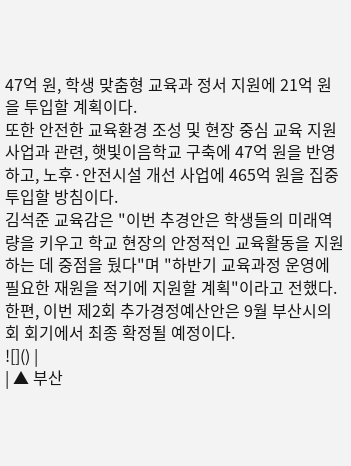47억 원, 학생 맞춤형 교육과 정서 지원에 21억 원을 투입할 계획이다.
또한 안전한 교육환경 조성 및 현장 중심 교육 지원 사업과 관련, 햇빛이음학교 구축에 47억 원을 반영하고, 노후·안전시설 개선 사업에 465억 원을 집중 투입할 방침이다.
김석준 교육감은 "이번 추경안은 학생들의 미래역량을 키우고 학교 현장의 안정적인 교육활동을 지원하는 데 중점을 뒀다"며 "하반기 교육과정 운영에 필요한 재원을 적기에 지원할 계획"이라고 전했다.
한편, 이번 제2회 추가경정예산안은 9월 부산시의회 회기에서 최종 확정될 예정이다.
![]() |
| ▲ 부산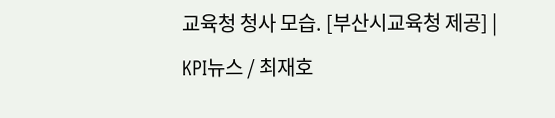교육청 청사 모습. [부산시교육청 제공] |
KPI뉴스 / 최재호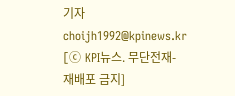기자 choijh1992@kpinews.kr
[ⓒ KPI뉴스. 무단전재-재배포 금지]